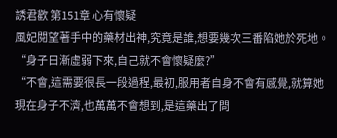誘君歡 第151章 心有懷疑
風妃閱望著手中的藥材出神,究竟是誰,想要幾次三番陷她於死地。
“身子日漸虛弱下來,自己就不會懷疑麼?”
“不會,這需要很長一段過程,最初,服用者自身不會有感覺,就算她現在身子不濟,也萬萬不會想到,是這藥出了問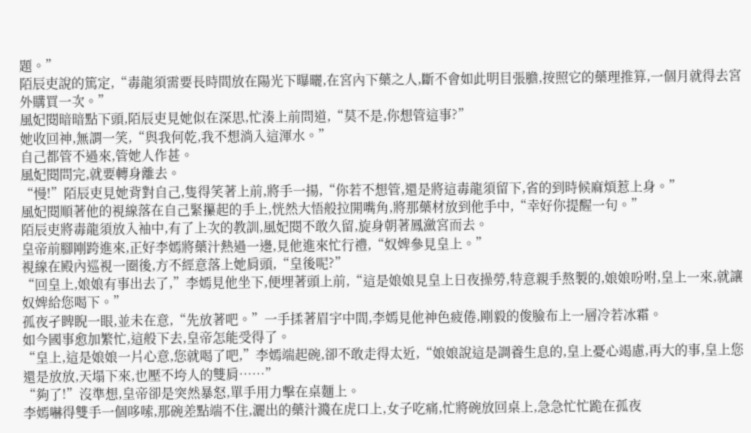題。”
陌辰吏說的篤定,“毒龍須需要長時間放在陽光下曝曬,在宮內下藥之人,斷不會如此明目張膽,按照它的藥理推算,一個月就得去宮外購買一次。”
風妃閱暗暗點下頭,陌辰吏見她似在深思,忙湊上前問道,“莫不是,你想管這事?”
她收回神,無謂一笑,“與我何乾,我不想淌入這渾水。”
自己都管不過來,管她人作甚。
風妃閱問完,就要轉身離去。
“慢!”陌辰吏見她背對自己,隻得笑著上前,將手一揚,“你若不想管,還是將這毒龍須留下,省的到時候麻煩惹上身。”
風妃閱順著他的視線落在自己緊攥起的手上,恍然大悟般拉開嘴角,將那藥材放到他手中,“幸好你提醒一句。”
陌辰吏將毒龍須放入袖中,有了上次的教訓,風妃閱不敢久留,旋身朝著鳳瀲宮而去。
皇帝前腳剛跨進來,正好李嫣將藥汁熱過一邊,見他進來忙行禮,“奴婢參見皇上。”
視線在殿內巡視一圈後,方不經意落上她肩頭,“皇後呢?”
“回皇上,娘娘有事出去了,”李嫣見他坐下,便埋著頭上前,“這是娘娘見皇上日夜操勞,特意親手熬製的,娘娘吩咐,皇上一來,就讓奴婢給您喝下。”
孤夜孑睥睨一眼,並未在意,“先放著吧。”一手揉著眉宇中間,李嫣見他神色疲倦,剛毅的俊臉布上一層冷若冰霜。
如今國事愈加繁忙,這般下去,皇帝怎能受得了。
“皇上,這是娘娘一片心意,您就喝了吧,”李嫣端起碗,卻不敢走得太近,“娘娘說這是調養生息的,皇上憂心竭慮,再大的事,皇上您還是放放,天塌下來,也壓不垮人的雙肩……”
“夠了!”沒準想,皇帝卻是突然暴怒,單手用力擊在桌麵上。
李嫣嚇得雙手一個哆嗦,那碗差點端不住,灑出的藥汁濺在虎口上,女子吃痛,忙將碗放回桌上,急急忙忙跪在孤夜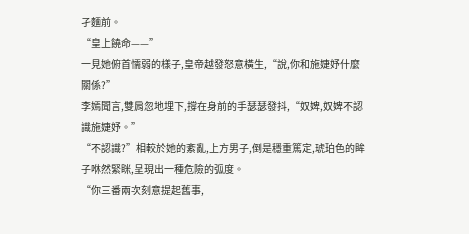孑麵前。
“皇上饒命——”
一見她俯首懦弱的樣子,皇帝越發怒意橫生,“說,你和施婕妤什麼關係?”
李嫣聞言,雙肩忽地埋下,撐在身前的手瑟瑟發抖,“奴婢,奴婢不認識施婕妤。”
“不認識?”相較於她的紊亂,上方男子,倒是穩重篤定,琥珀色的眸子咻然緊眯,呈現出一種危險的弧度。
“你三番兩次刻意提起舊事,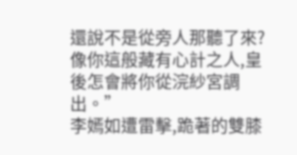還說不是從旁人那聽了來?像你這般藏有心計之人,皇後怎會將你從浣紗宮調出。”
李嫣如遭雷擊,跪著的雙膝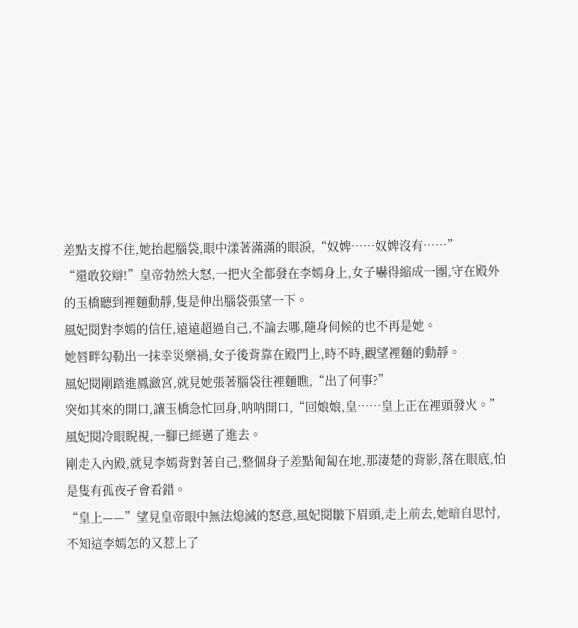差點支撐不住,她抬起腦袋,眼中漾著滿滿的眼淚,“奴婢……奴婢沒有……”
“還敢狡辯!”皇帝勃然大怒,一把火全都發在李嫣身上,女子嚇得縮成一團,守在殿外的玉橋聽到裡麵動靜,隻是伸出腦袋張望一下。
風妃閱對李嫣的信任,遠遠超過自己,不論去哪,隨身伺候的也不再是她。
她唇畔勾勒出一抹幸災樂禍,女子後背靠在殿門上,時不時,觀望裡麵的動靜。
風妃閱剛踏進鳳瀲宮,就見她張著腦袋往裡麵瞧,“出了何事?”
突如其來的開口,讓玉橋急忙回身,呐呐開口,“回娘娘,皇……皇上正在裡頭發火。”
風妃閱冷眼睨視,一腳已經邁了進去。
剛走入內殿,就見李嫣背對著自己,整個身子差點匍匐在地,那淒楚的背影,落在眼底,怕是隻有孤夜孑會看錯。
“皇上——”望見皇帝眼中無法熄滅的怒意,風妃閱皺下眉頭,走上前去,她暗自思忖,不知這李嫣怎的又惹上了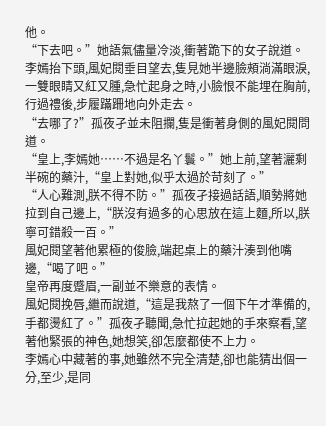他。
“下去吧。”她語氣儘量冷淡,衝著跪下的女子說道。
李嫣抬下頭,風妃閱垂目望去,隻見她半邊臉頰淌滿眼淚,一雙眼睛又紅又腫,急忙起身之時,小臉恨不能埋在胸前,行過禮後,步履蹣跚地向外走去。
“去哪了?”孤夜孑並未阻攔,隻是衝著身側的風妃閱問道。
“皇上,李嫣她……不過是名丫鬟。”她上前,望著灑剩半碗的藥汁,“皇上對她,似乎太過於苛刻了。”
“人心難測,朕不得不防。”孤夜孑接過話語,順勢將她拉到自己邊上,“朕沒有過多的心思放在這上麵,所以,朕寧可錯殺一百。”
風妃閱望著他累極的俊臉,端起桌上的藥汁湊到他嘴邊,“喝了吧。”
皇帝再度蹙眉,一副並不樂意的表情。
風妃閱挽唇,繼而說道,“這是我熬了一個下午才準備的,手都燙紅了。”孤夜孑聽聞,急忙拉起她的手來察看,望著他緊張的神色,她想笑,卻怎麼都使不上力。
李嫣心中藏著的事,她雖然不完全清楚,卻也能猜出個一分,至少,是同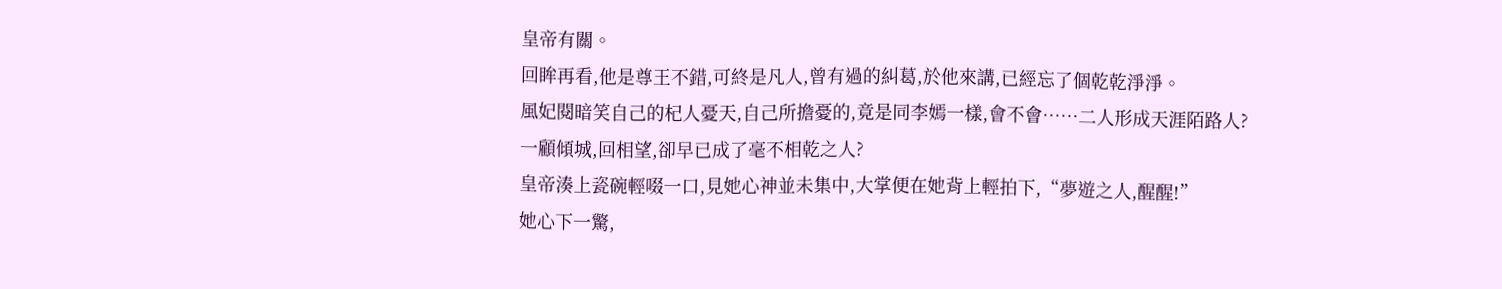皇帝有關。
回眸再看,他是尊王不錯,可終是凡人,曾有過的糾葛,於他來講,已經忘了個乾乾淨淨。
風妃閱暗笑自己的杞人憂天,自己所擔憂的,竟是同李嫣一樣,會不會……二人形成天涯陌路人?
一顧傾城,回相望,卻早已成了毫不相乾之人?
皇帝湊上瓷碗輕啜一口,見她心神並未集中,大掌便在她背上輕拍下,“夢遊之人,醒醒!”
她心下一驚,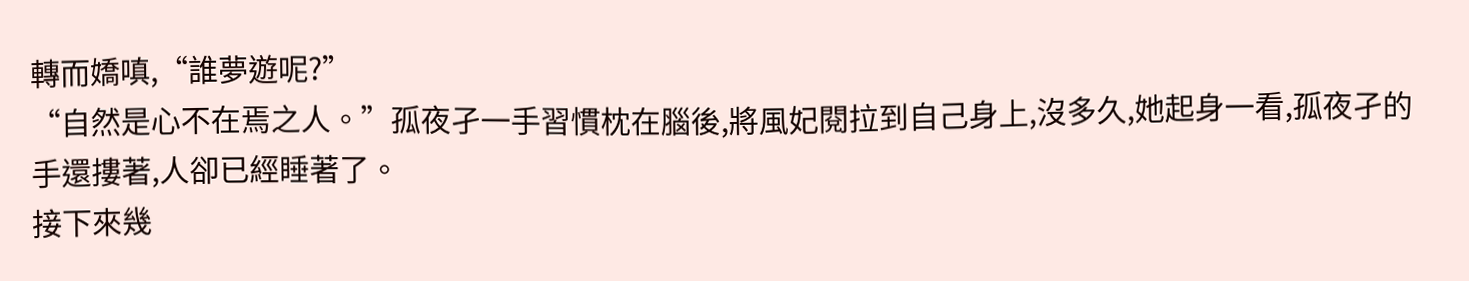轉而嬌嗔,“誰夢遊呢?”
“自然是心不在焉之人。”孤夜孑一手習慣枕在腦後,將風妃閱拉到自己身上,沒多久,她起身一看,孤夜孑的手還摟著,人卻已經睡著了。
接下來幾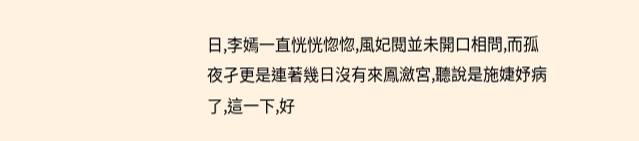日,李嫣一直恍恍惚惚,風妃閱並未開口相問,而孤夜孑更是連著幾日沒有來鳳瀲宮,聽說是施婕妤病了,這一下,好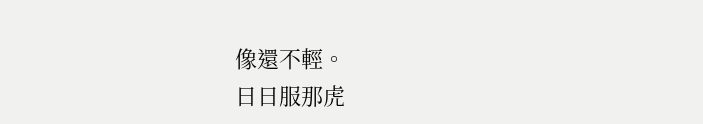像還不輕。
日日服那虎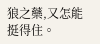狼之藥,又怎能挺得住。